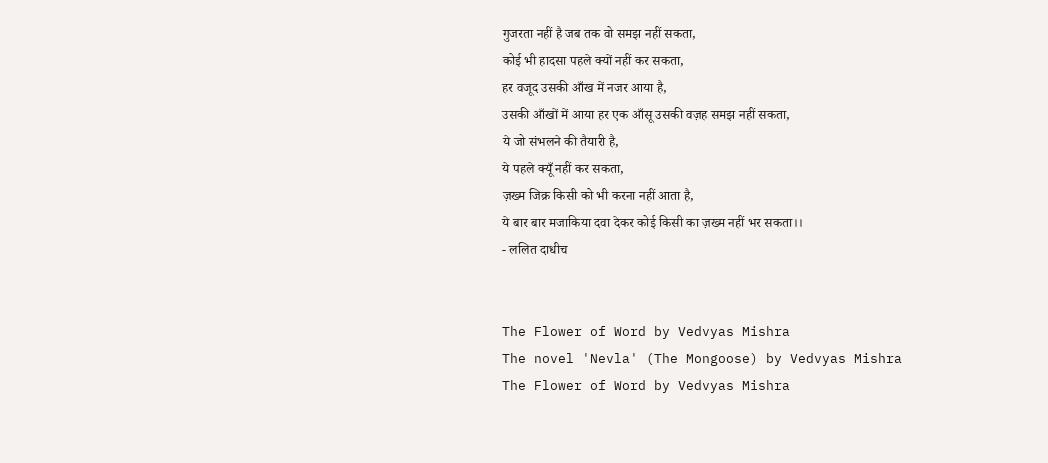गुजरता नहीं है जब तक वो समझ नहीं सकता,
कोई भी हादसा पहले क्यों नहीं कर सकता,
हर वजूद उसकी आँख में नजर आया है,
उसकी आँखों में आया हर एक आँसू उसकी वज़ह समझ नहीं सकता,
ये जो संभलने की तैयारी है,
ये पहले क्यूँ नहीं कर सकता,
ज़ख्म जिक्र किसी को भी करना नहीं आता है,
ये बार बार मजाकिया दवा देकर कोई किसी का ज़ख्म नहीं भर सकता।।
- ललित दाधीच


The Flower of Word by Vedvyas Mishra
The novel 'Nevla' (The Mongoose) by Vedvyas Mishra
The Flower of Word by Vedvyas Mishra